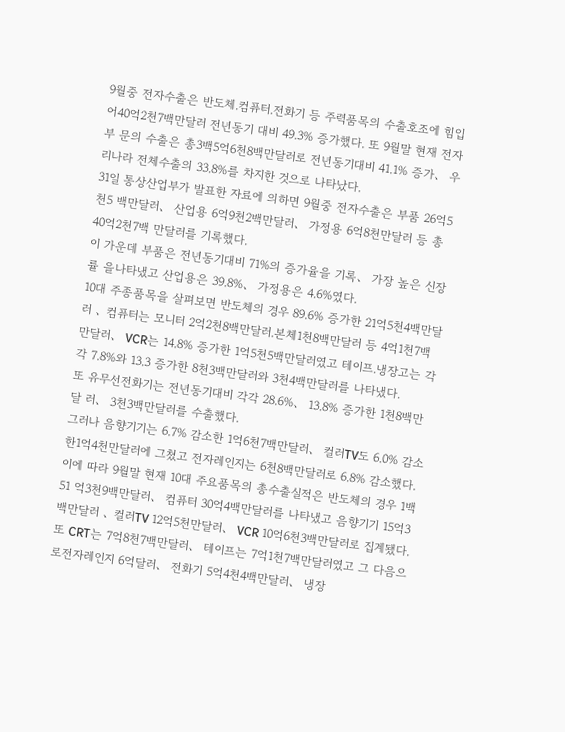9월중 전자수출은 반도체.컴퓨터.전화기 등 주력품목의 수출호조에 힘입어40억2천7백만달러 전년동기 대비 49.3% 증가했다. 또 9월말 현재 전자부 문의 수출은 총3백5억6천8백만달러로 전년동기대비 41.1% 증가、 우리나라 전체수출의 33.8%를 차지한 것으로 나타났다.
31일 통상산업부가 발표한 자료에 의하면 9월중 전자수출은 부품 26억5천5 백만달러、 산업용 6억9천2백만달러、 가정용 6억8천만달러 등 총40억2천7백 만달러를 기록했다.
이 가운데 부품은 전년동기대비 71%의 증가율을 기록、 가장 높은 신장률 을나타냈고 산업용은 39.8%、 가정용은 4.6%였다.
10대 주종품목을 살펴보면 반도체의 경우 89.6% 증가한 21억5천4백만달러 、컴퓨터는 모니터 2억2천8백만달러.본체1천8백만달러 등 4억1천7백만달러、 VCR는 14.8% 증가한 1억5천5백만달러였고 테이프.냉장고는 각각 7.8%와 13.3 증가한 8천3백만달러와 3천4백만달러를 나타냈다.
또 유무선전화기는 전년동기대비 각각 28.6%、 13.8% 증가한 1천8백만달 러、 3천3백만달러를 수출했다.
그러나 음향기기는 6.7% 감소한 1억6천7백만달러、 컬러TV도 6.0% 감소 한1억4천만달러에 그쳤고 전자레인지는 6천8백만달러로 6.8% 감소했다.
이에 따라 9월말 현재 10대 주요품목의 총수출실적은 반도체의 경우 1백51 억3천9백만달러、 컴퓨터 30억4백만달러를 나타냈고 음향기기 15억3백만달러 、컬러TV 12억5천만달러、 VCR 10억6천3백만달러로 집계됐다.
또 CRT는 7억8천7백만달러、 테이프는 7억1천7백만달러였고 그 다음으로전자레인지 6억달러、 전화기 5억4천4백만달러、 냉장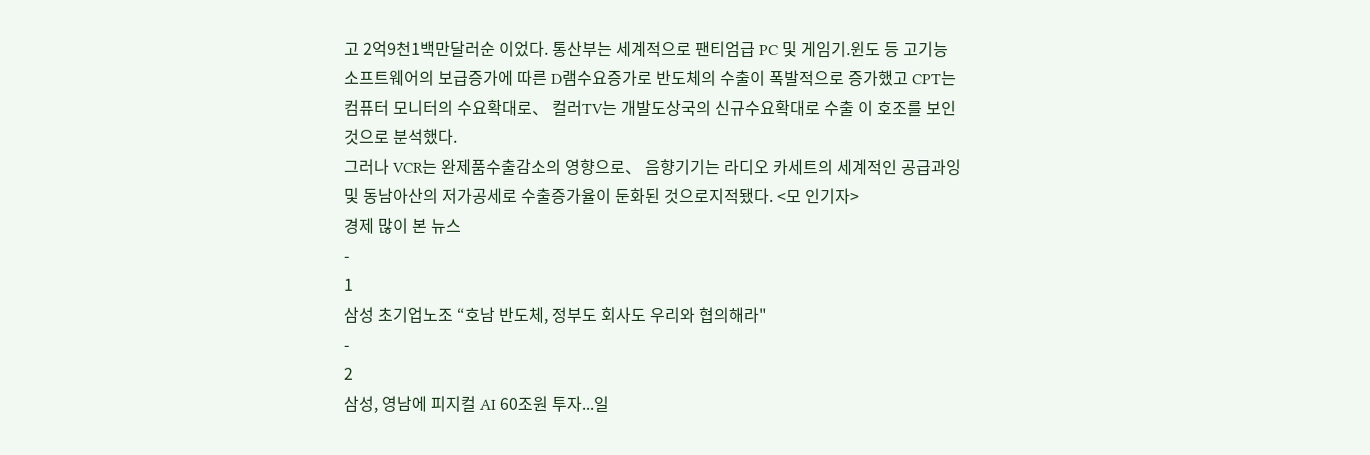고 2억9천1백만달러순 이었다. 통산부는 세계적으로 팬티엄급 PC 및 게임기.윈도 등 고기능 소프트웨어의 보급증가에 따른 D램수요증가로 반도체의 수출이 폭발적으로 증가했고 CPT는 컴퓨터 모니터의 수요확대로、 컬러TV는 개발도상국의 신규수요확대로 수출 이 호조를 보인 것으로 분석했다.
그러나 VCR는 완제품수출감소의 영향으로、 음향기기는 라디오 카세트의 세계적인 공급과잉 및 동남아산의 저가공세로 수출증가율이 둔화된 것으로지적됐다. <모 인기자>
경제 많이 본 뉴스
-
1
삼성 초기업노조 “호남 반도체, 정부도 회사도 우리와 협의해라"
-
2
삼성, 영남에 피지컬 AI 60조원 투자...일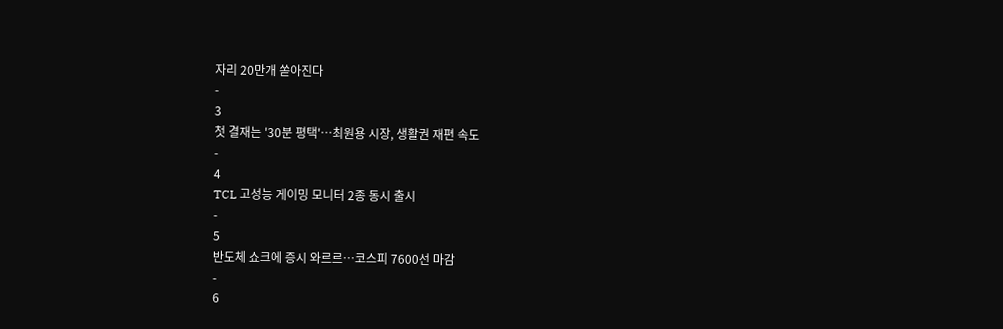자리 20만개 쏟아진다
-
3
첫 결재는 '30분 평택'…최원용 시장, 생활권 재편 속도
-
4
TCL 고성능 게이밍 모니터 2종 동시 출시
-
5
반도체 쇼크에 증시 와르르…코스피 7600선 마감
-
6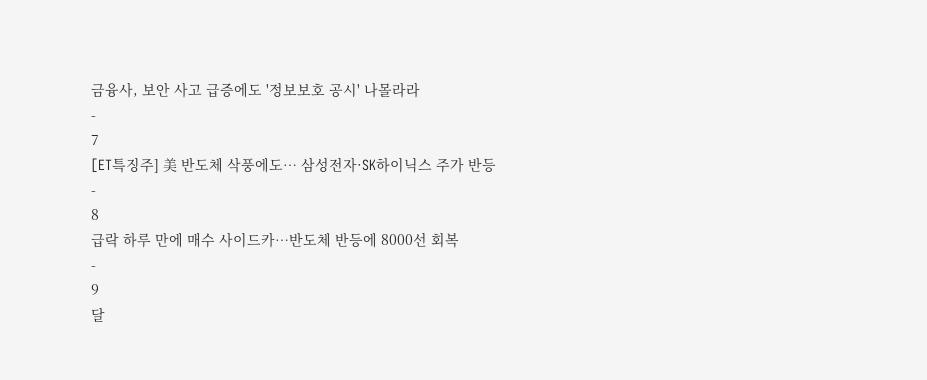금융사, 보안 사고 급증에도 '정보보호 공시' 나몰라라
-
7
[ET특징주] 美 반도체 삭풍에도… 삼성전자·SK하이닉스 주가 반등
-
8
급락 하루 만에 매수 사이드카…반도체 반등에 8000선 회복
-
9
달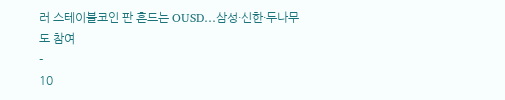러 스테이블코인 판 흔드는 OUSD…삼성·신한·두나무도 참여
-
10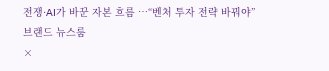전쟁·AI가 바꾼 자본 흐름 …“벤처 투자 전략 바꿔야”
브랜드 뉴스룸
×